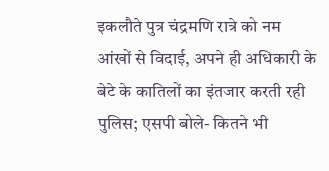इकलौते पुत्र चंद्रमणि रात्रे को नम आंखों से विदाई, अपने ही अधिकारी के बेटे के कातिलों का इंतजार करती रही पुलिस; एसपी बोले- कितने भी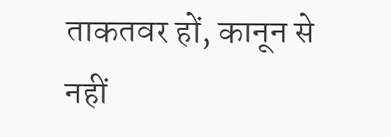ताकतवर हों, कानून से नहीं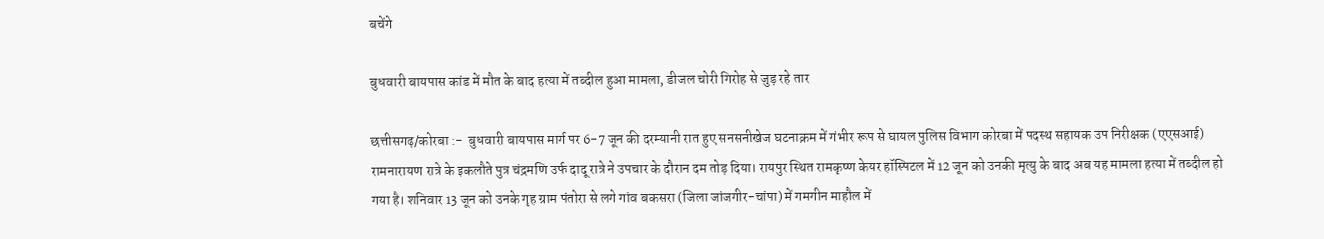बचेंगे

बुधवारी बायपास कांड में मौत के बाद हत्या में तब्दील हुआ मामला, डीजल चोरी गिरोह से जुड़ रहे तार

छत्तीसगढ़/कोरबा :-  बुधवारी बायपास मार्ग पर 6-7 जून की दरम्यानी रात हुए सनसनीखेज घटनाक्रम में गंभीर रूप से घायल पुलिस विभाग कोरबा में पदस्थ सहायक उप निरीक्षक (एएसआई) रामनारायण रात्रे के इकलौते पुत्र चंद्रमणि उर्फ दादू रात्रे ने उपचार के दौरान दम तोड़ दिया। रायपुर स्थित रामकृष्ण केयर हॉस्पिटल में 12 जून को उनकी मृत्यु के बाद अब यह मामला हत्या में तब्दील हो गया है। शनिवार 13 जून को उनके गृह ग्राम पंतोरा से लगे गांव बकसरा (जिला जांजगीर-चांपा) में गमगीन माहौल में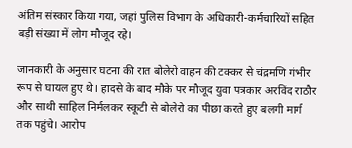अंतिम संस्कार किया गया, जहां पुलिस विभाग के अधिकारी-कर्मचारियों सहित बड़ी संख्या में लोग मौजूद रहे।

जानकारी के अनुसार घटना की रात बोलेरो वाहन की टक्कर से चंद्रमणि गंभीर रूप से घायल हुए थे। हादसे के बाद मौके पर मौजूद युवा पत्रकार अरविंद राठौर और साथी साहिल निर्मलकर स्कूटी से बोलेरो का पीछा करते हुए बलगी मार्ग तक पहुंचे। आरोप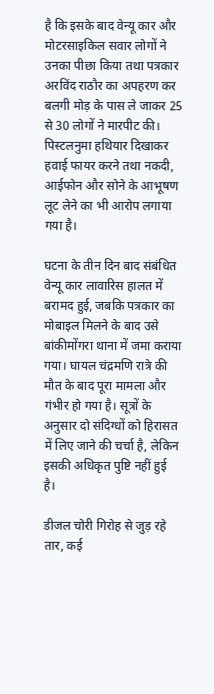है कि इसके बाद वेन्यू कार और मोटरसाइकिल सवार लोगों ने उनका पीछा किया तथा पत्रकार अरविंद राठौर का अपहरण कर बलगी मोड़ के पास ले जाकर 25 से 30 लोगों ने मारपीट की। पिस्टलनुमा हथियार दिखाकर हवाई फायर करने तथा नकदी, आईफोन और सोने के आभूषण लूट लेने का भी आरोप लगाया गया है।

घटना के तीन दिन बाद संबंधित वेन्यू कार लावारिस हालत में बरामद हुई, जबकि पत्रकार का मोबाइल मिलने के बाद उसे बांकीमोंगरा थाना में जमा कराया गया। घायल चंद्रमणि रात्रे की मौत के बाद पूरा मामला और गंभीर हो गया है। सूत्रों के अनुसार दो संदिग्धों को हिरासत में लिए जाने की चर्चा है, लेकिन इसकी अधिकृत पुष्टि नहीं हुई है।

डीजल चोरी गिरोह से जुड़ रहे तार, कई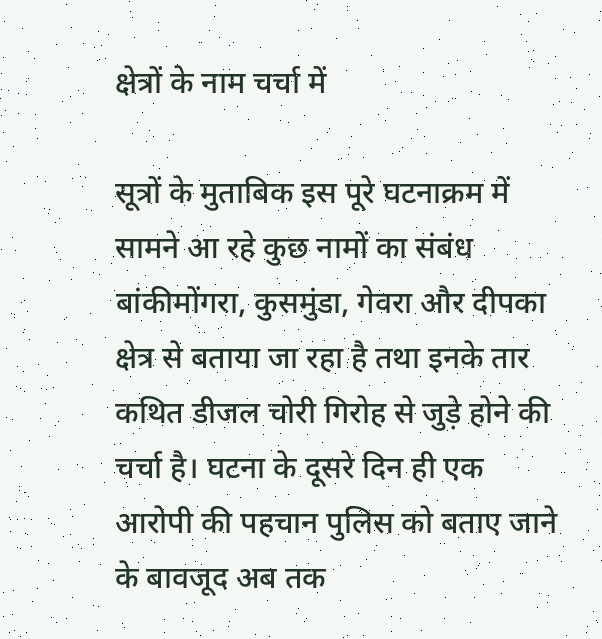क्षेत्रों के नाम चर्चा में

सूत्रों के मुताबिक इस पूरे घटनाक्रम में सामने आ रहे कुछ नामों का संबंध बांकीमोंगरा, कुसमुंडा, गेवरा और दीपका क्षेत्र से बताया जा रहा है तथा इनके तार कथित डीजल चोरी गिरोह से जुड़े होने की चर्चा है। घटना के दूसरे दिन ही एक आरोपी की पहचान पुलिस को बताए जाने के बावजूद अब तक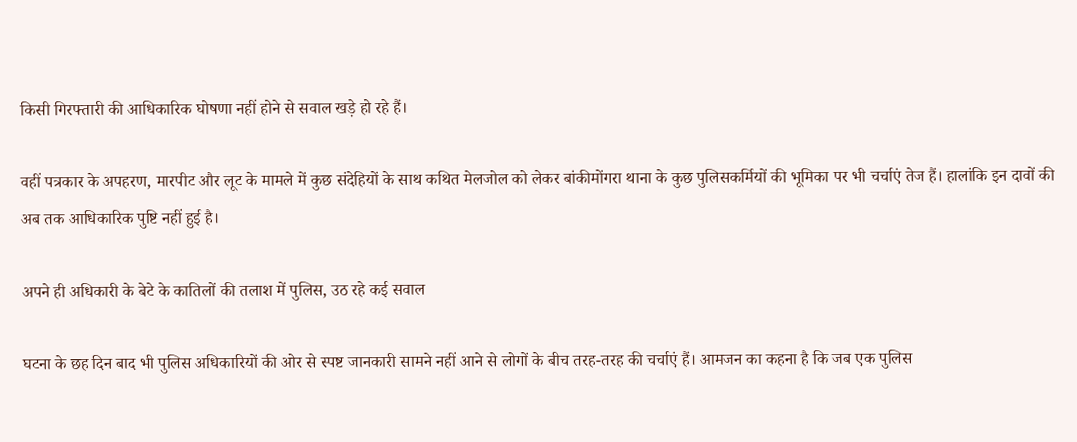किसी गिरफ्तारी की आधिकारिक घोषणा नहीं होने से सवाल खड़े हो रहे हैं।

वहीं पत्रकार के अपहरण, मारपीट और लूट के मामले में कुछ संदेहियों के साथ कथित मेलजोल को लेकर बांकीमोंगरा थाना के कुछ पुलिसकर्मियों की भूमिका पर भी चर्चाएं तेज हैं। हालांकि इन दावों की अब तक आधिकारिक पुष्टि नहीं हुई है।

अपने ही अधिकारी के बेटे के कातिलों की तलाश में पुलिस, उठ रहे कई सवाल

घटना के छह दिन बाद भी पुलिस अधिकारियों की ओर से स्पष्ट जानकारी सामने नहीं आने से लोगों के बीच तरह-तरह की चर्चाएं हैं। आमजन का कहना है कि जब एक पुलिस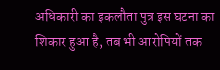अधिकारी का इकलौता पुत्र इस घटना का शिकार हुआ है, तब भी आरोपियों तक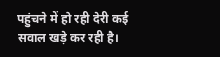पहुंचने में हो रही देरी कई सवाल खड़े कर रही है।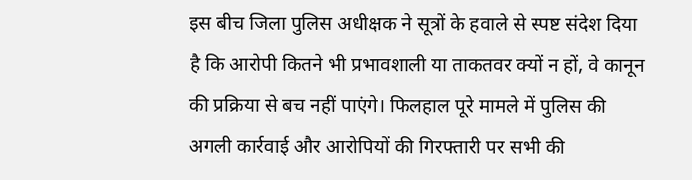इस बीच जिला पुलिस अधीक्षक ने सूत्रों के हवाले से स्पष्ट संदेश दिया है कि आरोपी कितने भी प्रभावशाली या ताकतवर क्यों न हों, वे कानून की प्रक्रिया से बच नहीं पाएंगे। फिलहाल पूरे मामले में पुलिस की अगली कार्रवाई और आरोपियों की गिरफ्तारी पर सभी की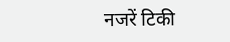नजरें टिकी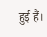हुई हैं।